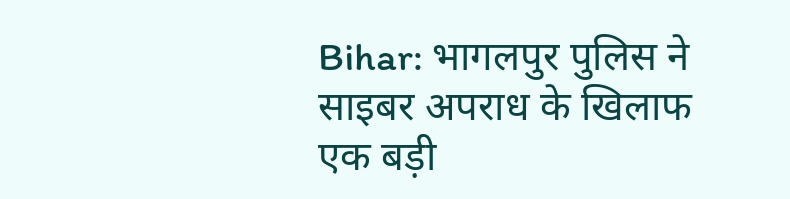Bihar: भागलपुर पुलिस ने साइबर अपराध के खिलाफ एक बड़ी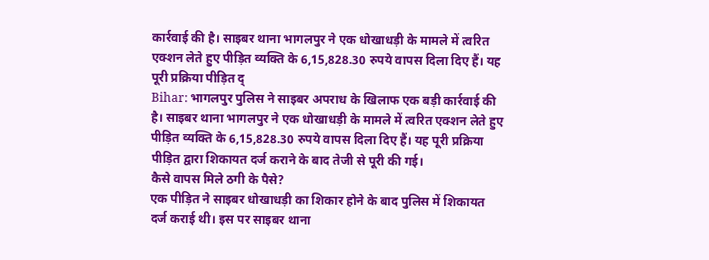कार्रवाई की है। साइबर थाना भागलपुर ने एक धोखाधड़ी के मामले में त्वरित एक्शन लेते हुए पीड़ित व्यक्ति के 6,15,828.30 रुपये वापस दिला दिए हैं। यह पूरी प्रक्रिया पीड़ित द्
Bihar: भागलपुर पुलिस ने साइबर अपराध के खिलाफ एक बड़ी कार्रवाई की है। साइबर थाना भागलपुर ने एक धोखाधड़ी के मामले में त्वरित एक्शन लेते हुए पीड़ित व्यक्ति के 6,15,828.30 रुपये वापस दिला दिए हैं। यह पूरी प्रक्रिया पीड़ित द्वारा शिकायत दर्ज कराने के बाद तेजी से पूरी की गई।
कैसे वापस मिले ठगी के पैसे?
एक पीड़ित ने साइबर धोखाधड़ी का शिकार होने के बाद पुलिस में शिकायत दर्ज कराई थी। इस पर साइबर थाना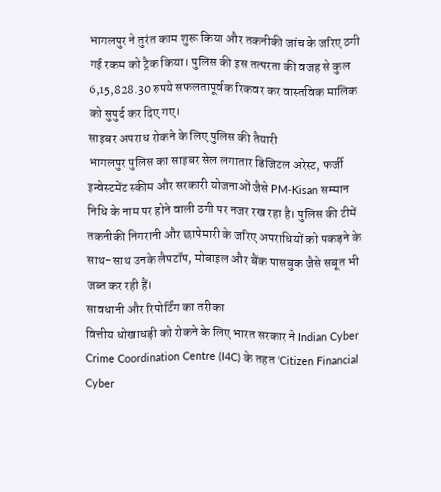भागलपुर ने तुरंत काम शुरू किया और तकनीकी जांच के जरिए ठगी गई रकम को ट्रैक किया। पुलिस की इस तत्परता की वजह से कुल 6,15,828.30 रुपये सफलतापूर्वक रिकवर कर वास्तविक मालिक को सुपुर्द कर दिए गए।
साइबर अपराध रोकने के लिए पुलिस की तैयारी
भागलपुर पुलिस का साइबर सेल लगातार डिजिटल अरेस्ट, फर्जी इन्वेस्टमेंट स्कीम और सरकारी योजनाओं जैसे PM-Kisan सम्मान निधि के नाम पर होने वाली ठगी पर नजर रख रहा है। पुलिस की टीमें तकनीकी निगरानी और छापेमारी के जरिए अपराधियों को पकड़ने के साथ-साथ उनके लैपटॉप, मोबाइल और बैंक पासबुक जैसे सबूत भी जब्त कर रही हैं।
सावधानी और रिपोर्टिंग का तरीका
वित्तीय धोखाधड़ी को रोकने के लिए भारत सरकार ने Indian Cyber Crime Coordination Centre (I4C) के तहत ‘Citizen Financial Cyber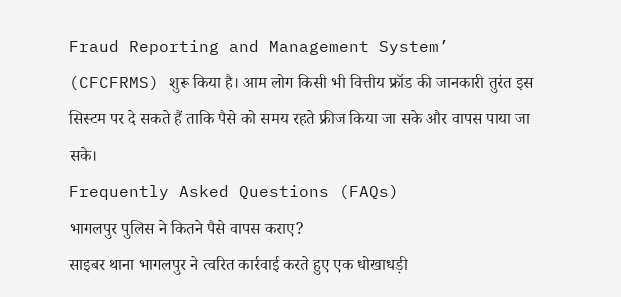Fraud Reporting and Management System’ (CFCFRMS) शुरू किया है। आम लोग किसी भी वित्तीय फ्रॉड की जानकारी तुरंत इस सिस्टम पर दे सकते हैं ताकि पैसे को समय रहते फ्रीज किया जा सके और वापस पाया जा सके।
Frequently Asked Questions (FAQs)
भागलपुर पुलिस ने कितने पैसे वापस कराए?
साइबर थाना भागलपुर ने त्वरित कार्रवाई करते हुए एक धोखाधड़ी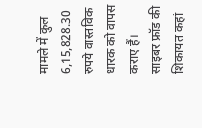मामले में कुल 6,15,828.30 रुपये वास्तविक धारक को वापस कराए हैं।
साइबर फ्रॉड की शिकायत कहां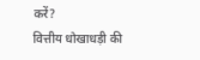करें?
वित्तीय धोखाधड़ी की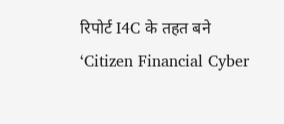रिपोर्ट I4C के तहत बने ‘Citizen Financial Cyber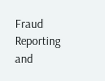Fraud Reporting and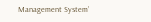Management System’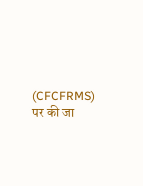(CFCFRMS) पर की जा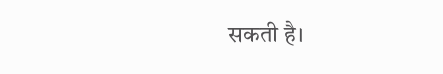सकती है।